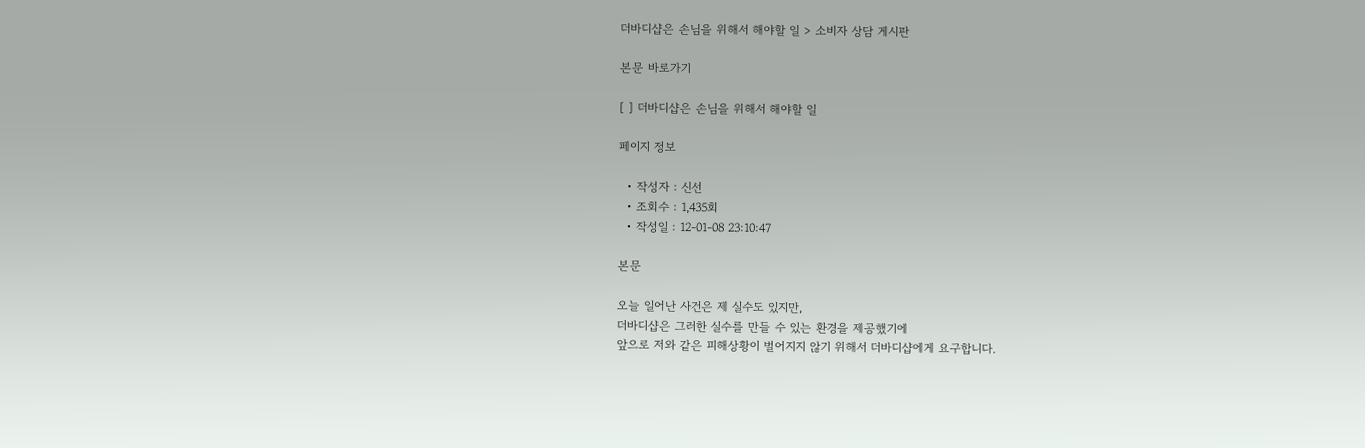더바디샵은 손님을 위해서 해야할 일 > 소비자 상담 게시판

본문 바로가기

[ ] 더바디샵은 손님을 위해서 해야할 일

페이지 정보

  • 작성자 : 신선
  • 조회수 : 1,435회
  • 작성일 : 12-01-08 23:10:47

본문

오늘 일어난 사건은 제 실수도 있지만,
더바디샵은 그러한 실수를 만들 수 있는 환경을 제공했기에
앞으로 저와 같은 피해상황이 벌어지지 않기 위해서 더바디샵에게 요구합니다.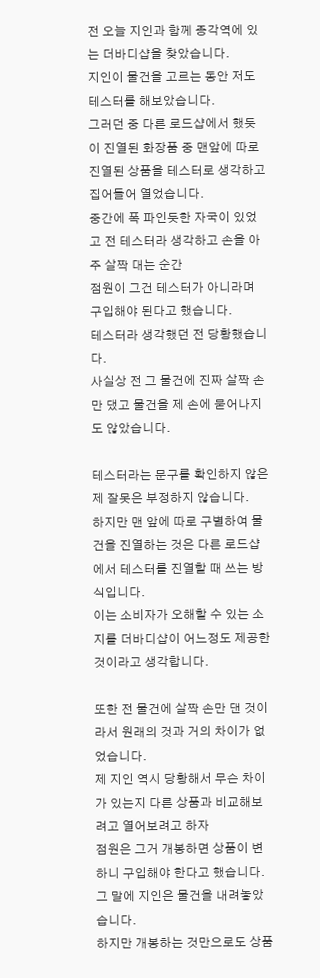전 오늘 지인과 함께 종각역에 있는 더바디샵을 찾았습니다.
지인이 물건을 고르는 동안 저도 테스터를 해보았습니다.
그러던 중 다른 로드샵에서 했듯이 진열된 화장품 중 맨앞에 따로 진열된 상품을 테스터로 생각하고 집어들어 열었습니다.
중간에 폭 파인듯한 자국이 있었고 전 테스터라 생각하고 손을 아주 살짝 대는 순간
점원이 그건 테스터가 아니라며 구입해야 된다고 했습니다.
테스터라 생각했던 전 당황했습니다.
사실상 전 그 물건에 진짜 살짝 손만 댔고 물건을 제 손에 묻어나지도 않았습니다.

테스터라는 문구를 확인하지 않은 제 잘못은 부정하지 않습니다.
하지만 맨 앞에 따로 구별하여 물건을 진열하는 것은 다른 로드샵에서 테스터를 진열할 때 쓰는 방식입니다.
이는 소비자가 오해할 수 있는 소지를 더바디샵이 어느정도 제공한 것이라고 생각합니다.

또한 전 물건에 살짝 손만 댄 것이라서 원래의 것과 거의 차이가 없었습니다.
제 지인 역시 당황해서 무슨 차이가 있는지 다른 상품과 비교해보려고 열어보려고 하자
점원은 그거 개봉하면 상품이 변하니 구입해야 한다고 했습니다.
그 말에 지인은 물건을 내려놓았습니다.
하지만 개봉하는 것만으로도 상품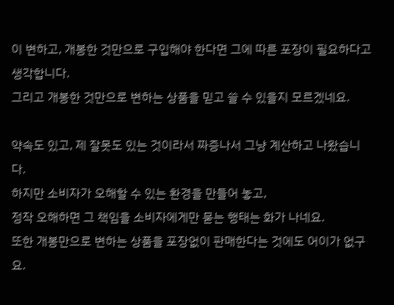이 변하고, 개봉한 것만으로 구입해야 한다면 그에 따른 포장이 필요하다고 생각합니다.
그리고 개봉한 것만으로 변하는 상품을 믿고 쓸 수 있을지 모르겠네요.

약속도 있고, 제 잘못도 있는 것이라서 짜증나서 그냥 계산하고 나왔습니다.
하지만 소비자가 오해할 수 있는 환경을 만들어 놓고,
정작 오해하면 그 책임을 소비자에게만 묻는 행태는 화가 나네요.
또한 개봉만으로 변하는 상품을 포장없이 판매한다는 것에도 어이가 없구요.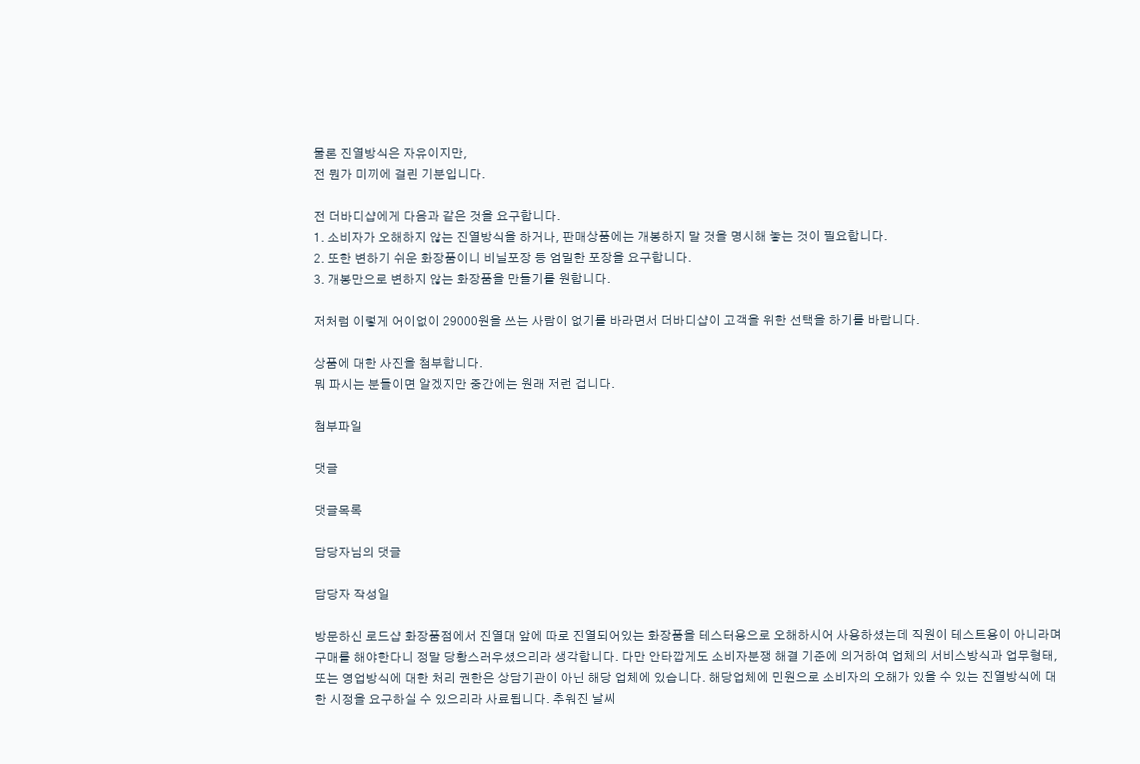물론 진열방식은 자유이지만,
전 뭔가 미끼에 걸린 기분입니다.

전 더바디샵에게 다음과 같은 것을 요구합니다.
1. 소비자가 오해하지 않는 진열방식을 하거나, 판매상품에는 개봉하지 말 것을 명시해 놓는 것이 필요합니다.
2. 또한 변하기 쉬운 화장품이니 비닐포장 등 엄밀한 포장을 요구합니다.
3. 개봉만으로 변하지 않는 화장품을 만들기를 원합니다.

저처럼 이렇게 어이없이 29000원을 쓰는 사람이 없기를 바라면서 더바디샵이 고객을 위한 선택을 하기를 바랍니다.

상품에 대한 사진을 첨부합니다.
뭐 파시는 분들이면 알겠지만 중간에는 원래 저런 겁니다.

첨부파일

댓글

댓글목록

담당자님의 댓글

담당자 작성일

방문하신 로드샵 화장품점에서 진열대 앞에 따로 진열되어있는 화장품을 테스터용으로 오해하시어 사용하셨는데 직원이 테스트용이 아니라며 구매를 해야한다니 정말 당황스러우셨으리라 생각합니다. 다만 안타깝게도 소비자분쟁 해결 기준에 의거하여 업체의 서비스방식과 업무형태,또는 영업방식에 대한 처리 권한은 상담기관이 아닌 해당 업체에 있습니다. 해당업체에 민원으로 소비자의 오해가 있을 수 있는 진열방식에 대한 시정을 요구하실 수 있으리라 사료됩니다. 추워진 날씨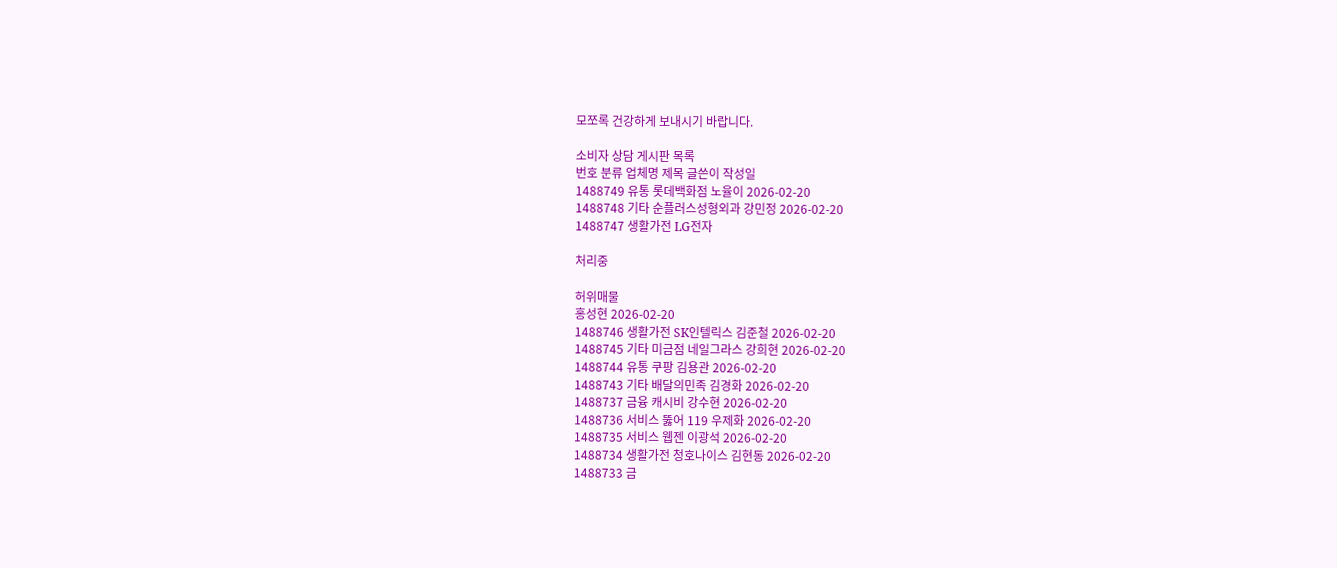모쪼록 건강하게 보내시기 바랍니다.

소비자 상담 게시판 목록
번호 분류 업체명 제목 글쓴이 작성일
1488749 유통 롯데백화점 노율이 2026-02-20
1488748 기타 순플러스성형외과 강민정 2026-02-20
1488747 생활가전 LG전자

처리중

허위매물
홍성현 2026-02-20
1488746 생활가전 SK인텔릭스 김준철 2026-02-20
1488745 기타 미금점 네일그라스 강희현 2026-02-20
1488744 유통 쿠팡 김용관 2026-02-20
1488743 기타 배달의민족 김경화 2026-02-20
1488737 금융 캐시비 강수현 2026-02-20
1488736 서비스 뚫어 119 우제화 2026-02-20
1488735 서비스 웹젠 이광석 2026-02-20
1488734 생활가전 청호나이스 김현동 2026-02-20
1488733 금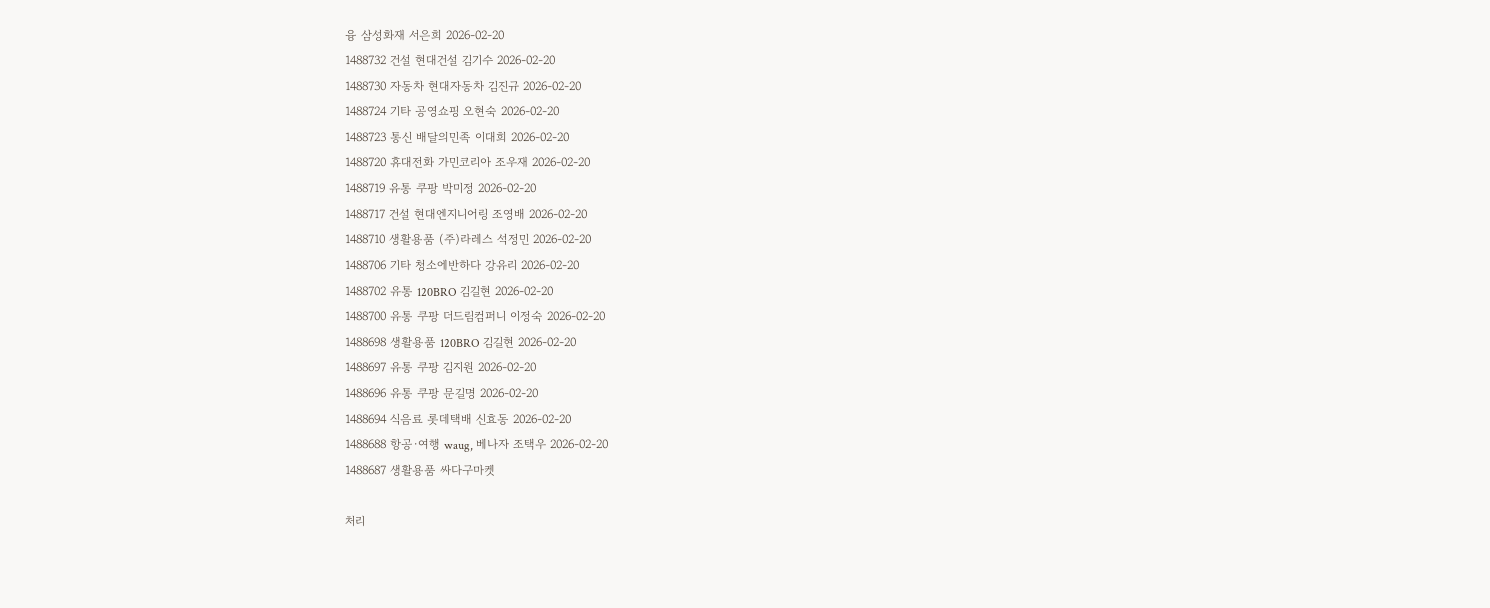융 삼성화재 서은희 2026-02-20
1488732 건설 현대건설 김기수 2026-02-20
1488730 자동차 현대자동차 김진규 2026-02-20
1488724 기타 공영쇼핑 오현숙 2026-02-20
1488723 통신 배달의민족 이대희 2026-02-20
1488720 휴대전화 가민코리아 조우재 2026-02-20
1488719 유통 쿠팡 박미정 2026-02-20
1488717 건설 현대엔지니어링 조영배 2026-02-20
1488710 생활용품 (주)라레스 석정민 2026-02-20
1488706 기타 청소에반하다 강유리 2026-02-20
1488702 유통 120BRO 김길현 2026-02-20
1488700 유통 쿠팡 더드림컴퍼니 이정숙 2026-02-20
1488698 생활용품 120BRO 김길현 2026-02-20
1488697 유통 쿠팡 김지원 2026-02-20
1488696 유통 쿠팡 문길명 2026-02-20
1488694 식음료 롯데택배 신효동 2026-02-20
1488688 항공·여행 waug, 베나자 조택우 2026-02-20
1488687 생활용품 싸다구마켓

처리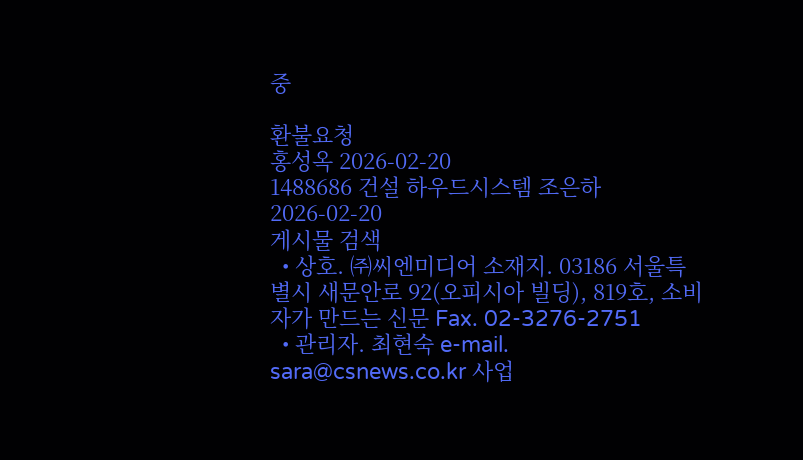중

환불요청
홍성옥 2026-02-20
1488686 건설 하우드시스템 조은하 2026-02-20
게시물 검색
  • 상호. ㈜씨엔미디어 소재지. 03186 서울특별시 새문안로 92(오피시아 빌딩), 819호, 소비자가 만드는 신문 Fax. 02-3276-2751
  • 관리자. 최현숙 e-mail. sara@csnews.co.kr 사업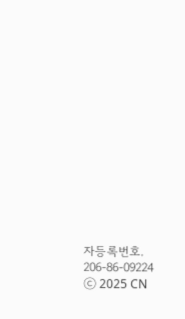자등록번호. 206-86-09224
ⓒ 2025 CN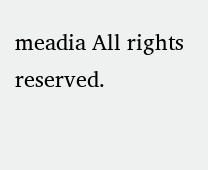meadia All rights reserved.